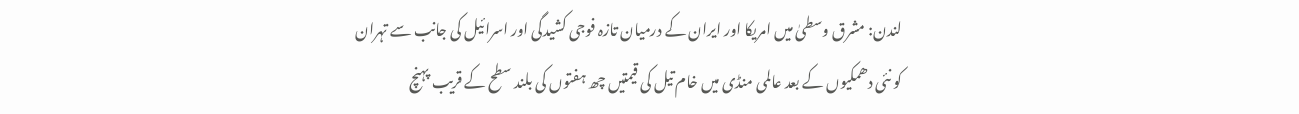لندن: مشرق وسطیٰ میں امریکا اور ایران کے درمیان تازہ فوجی کشیدگی اور اسرائیل کی جانب سے تہران کو نئی دھمکیوں کے بعد عالمی منڈی میں خام تیل کی قیمتیں چھ ہفتوں کی بلند سطح کے قریب پہنچ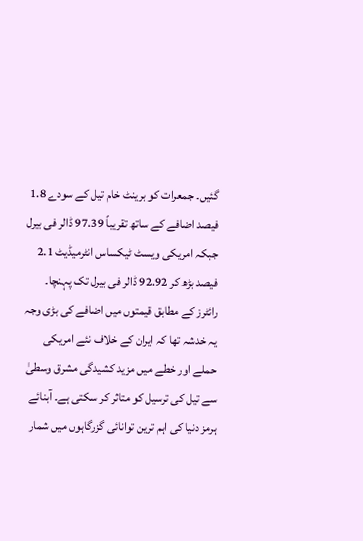گئیں۔ جمعرات کو برینٹ خام تیل کے سودے 1.8 فیصد اضافے کے ساتھ تقریباً 97.39 ڈالر فی بیرل جبکہ امریکی ویسٹ ٹیکساس انٹرمیڈیٹ 2.1 فیصد بڑھ کر 92.92 ڈالر فی بیرل تک پہنچا۔
رائٹرز کے مطابق قیمتوں میں اضافے کی بڑی وجہ یہ خدشہ تھا کہ ایران کے خلاف نئے امریکی حملے اور خطے میں مزید کشیدگی مشرق وسطیٰ سے تیل کی ترسیل کو متاثر کر سکتی ہے۔ آبنائے ہرمز دنیا کی اہم ترین توانائی گزرگاہوں میں شمار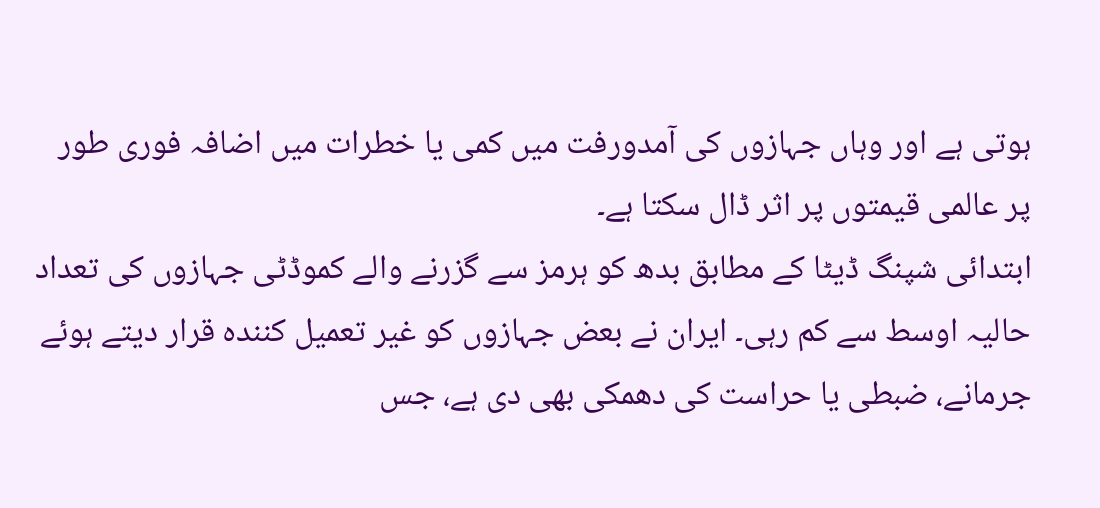ہوتی ہے اور وہاں جہازوں کی آمدورفت میں کمی یا خطرات میں اضافہ فوری طور پر عالمی قیمتوں پر اثر ڈال سکتا ہے۔
ابتدائی شپنگ ڈیٹا کے مطابق بدھ کو ہرمز سے گزرنے والے کموڈٹی جہازوں کی تعداد حالیہ اوسط سے کم رہی۔ ایران نے بعض جہازوں کو غیر تعمیل کنندہ قرار دیتے ہوئے جرمانے، ضبطی یا حراست کی دھمکی بھی دی ہے، جس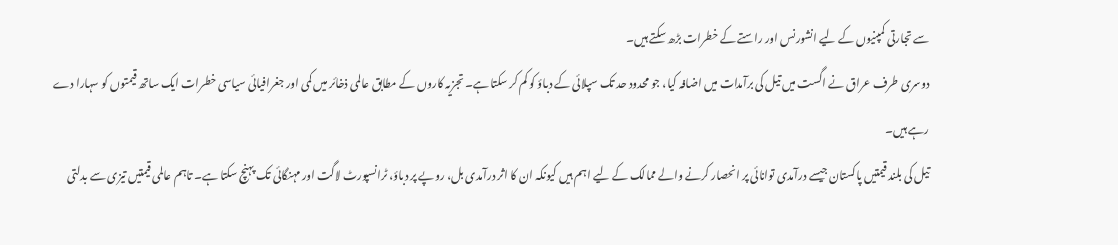سے تجارتی کمپنیوں کے لیے انشورنس اور راستے کے خطرات بڑھ سکتے ہیں۔
دوسری طرف عراق نے اگست میں تیل کی برآمدات میں اضافہ کیا، جو محدود حد تک سپلائی کے دباؤ کو کم کر سکتا ہے۔ تجزیہ کاروں کے مطابق عالمی ذخائر میں کمی اور جغرافیائی سیاسی خطرات ایک ساتھ قیمتوں کو سہارا دے رہے ہیں۔
تیل کی بلند قیمتیں پاکستان جیسے درآمدی توانائی پر انحصار کرنے والے ممالک کے لیے اہم ہیں کیونکہ ان کا اثر درآمدی بل، روپے پر دباؤ، ٹرانسپورٹ لاگت اور مہنگائی تک پہنچ سکتا ہے۔ تاہم عالمی قیمتیں تیزی سے بدلتی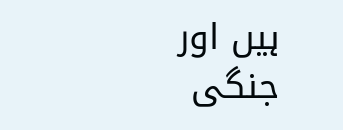ہیں اور جنگی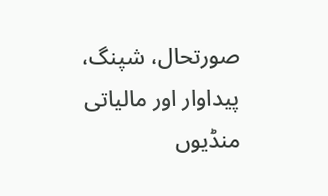صورتحال، شپنگ، پیداوار اور مالیاتی منڈیوں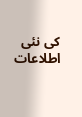کی نئی اطلاعات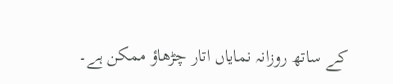کے ساتھ روزانہ نمایاں اتار چڑھاؤ ممکن ہے۔